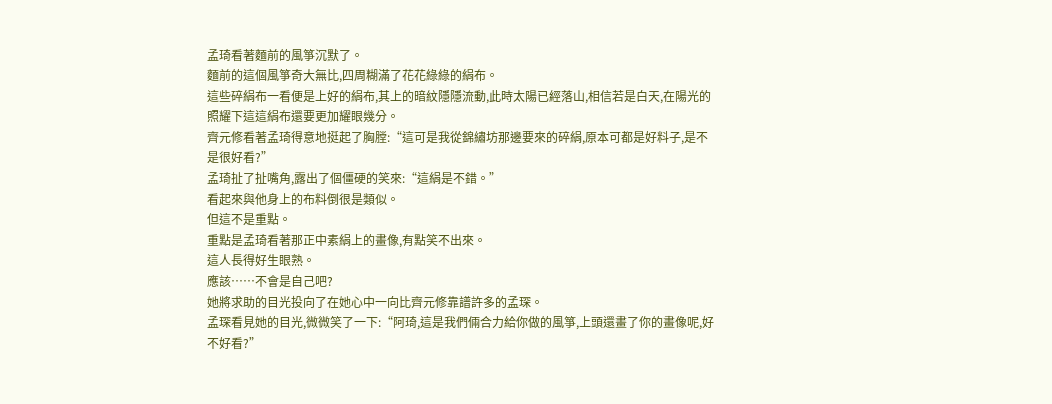孟琦看著麵前的風箏沉默了。
麵前的這個風箏奇大無比,四周糊滿了花花綠綠的絹布。
這些碎絹布一看便是上好的絹布,其上的暗紋隱隱流動,此時太陽已經落山,相信若是白天,在陽光的照耀下這這絹布還要更加耀眼幾分。
齊元修看著孟琦得意地挺起了胸膛:“這可是我從錦繡坊那邊要來的碎絹,原本可都是好料子,是不是很好看?”
孟琦扯了扯嘴角,露出了個僵硬的笑來:“這絹是不錯。”
看起來與他身上的布料倒很是類似。
但這不是重點。
重點是孟琦看著那正中素絹上的畫像,有點笑不出來。
這人長得好生眼熟。
應該……不會是自己吧?
她將求助的目光投向了在她心中一向比齊元修靠譜許多的孟琛。
孟琛看見她的目光,微微笑了一下:“阿琦,這是我們倆合力給你做的風箏,上頭還畫了你的畫像呢,好不好看?”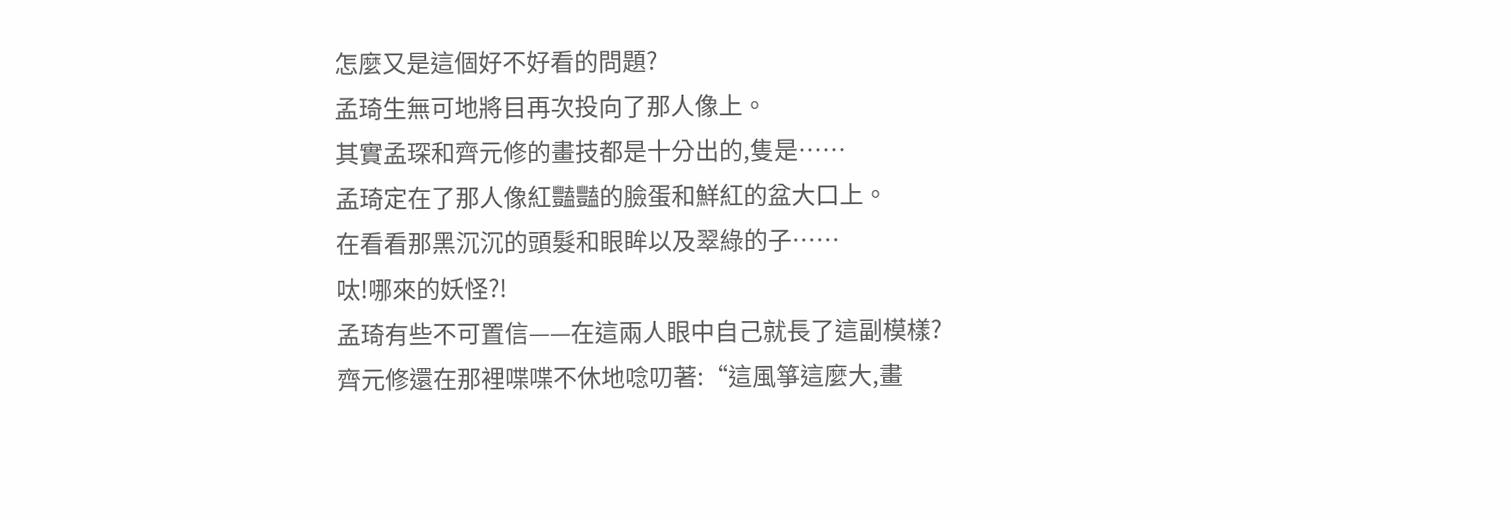怎麼又是這個好不好看的問題?
孟琦生無可地將目再次投向了那人像上。
其實孟琛和齊元修的畫技都是十分出的,隻是……
孟琦定在了那人像紅豔豔的臉蛋和鮮紅的盆大口上。
在看看那黑沉沉的頭髮和眼眸以及翠綠的子……
呔!哪來的妖怪?!
孟琦有些不可置信——在這兩人眼中自己就長了這副模樣?
齊元修還在那裡喋喋不休地唸叨著:“這風箏這麼大,畫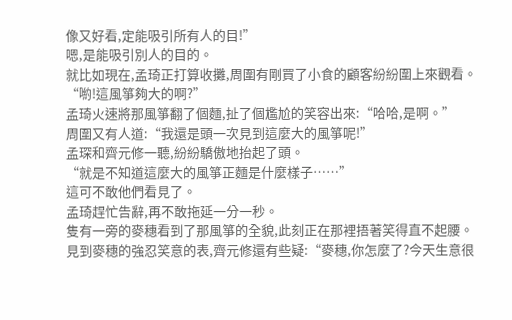像又好看,定能吸引所有人的目!”
嗯,是能吸引別人的目的。
就比如現在,孟琦正打算收攤,周圍有剛買了小食的顧客紛紛圍上來觀看。
“喲!這風箏夠大的啊?”
孟琦火速將那風箏翻了個麵,扯了個尷尬的笑容出來:“哈哈,是啊。”
周圍又有人道:“我還是頭一次見到這麼大的風箏呢!”
孟琛和齊元修一聽,紛紛驕傲地抬起了頭。
“就是不知道這麼大的風箏正麵是什麼樣子……”
這可不敢他們看見了。
孟琦趕忙告辭,再不敢拖延一分一秒。
隻有一旁的麥穗看到了那風箏的全貌,此刻正在那裡捂著笑得直不起腰。
見到麥穗的強忍笑意的表,齊元修還有些疑:“麥穗,你怎麼了?今天生意很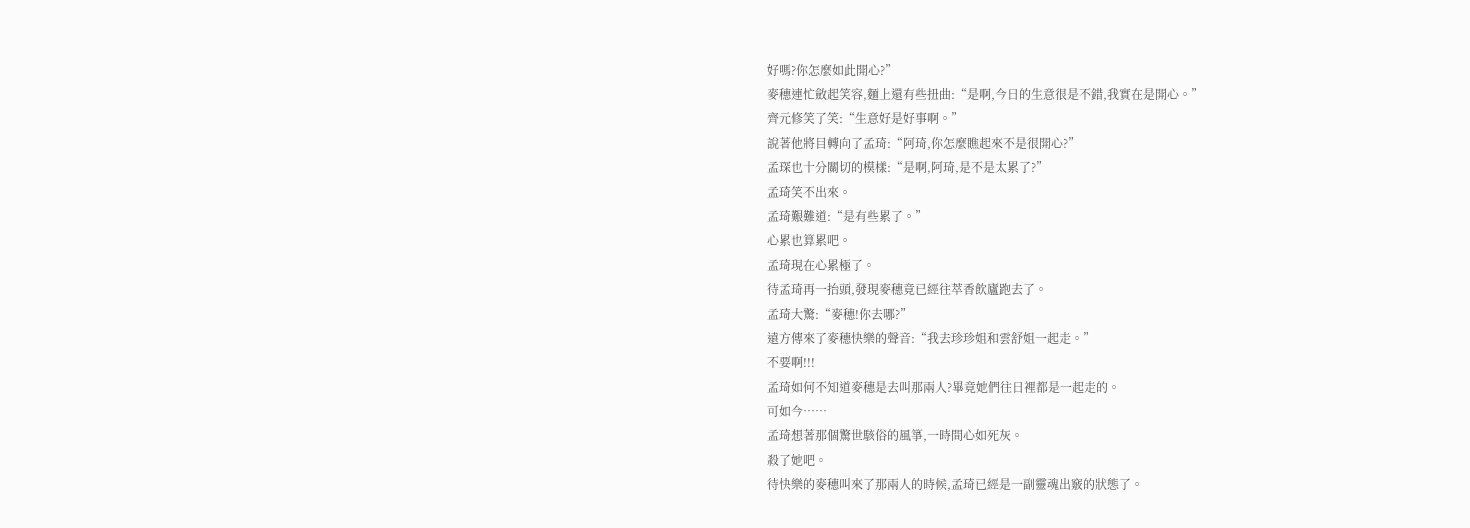好嗎?你怎麼如此開心?”
麥穗連忙斂起笑容,麵上還有些扭曲:“是啊,今日的生意很是不錯,我實在是開心。”
齊元修笑了笑:“生意好是好事啊。”
說著他將目轉向了孟琦:“阿琦,你怎麼瞧起來不是很開心?”
孟琛也十分關切的模樣:“是啊,阿琦,是不是太累了?”
孟琦笑不出來。
孟琦艱難道:“是有些累了。”
心累也算累吧。
孟琦現在心累極了。
待孟琦再一抬頭,發現麥穗竟已經往萃香飲廬跑去了。
孟琦大驚:“麥穗!你去哪?”
遠方傳來了麥穗快樂的聲音:“我去珍珍姐和雲舒姐一起走。”
不要啊!!!
孟琦如何不知道麥穗是去叫那兩人?畢竟她們往日裡都是一起走的。
可如今……
孟琦想著那個驚世駭俗的風箏,一時間心如死灰。
殺了她吧。
待快樂的麥穗叫來了那兩人的時候,孟琦已經是一副靈魂出竅的狀態了。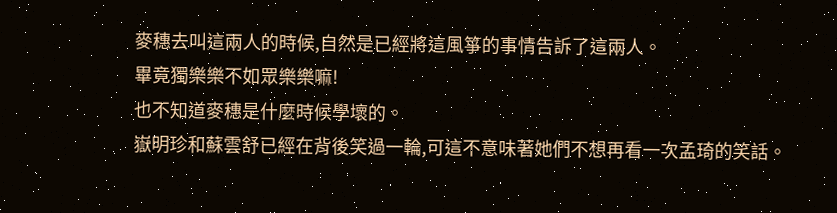麥穗去叫這兩人的時候,自然是已經將這風箏的事情告訴了這兩人。
畢竟獨樂樂不如眾樂樂嘛!
也不知道麥穗是什麼時候學壞的。
嶽明珍和蘇雲舒已經在背後笑過一輪,可這不意味著她們不想再看一次孟琦的笑話。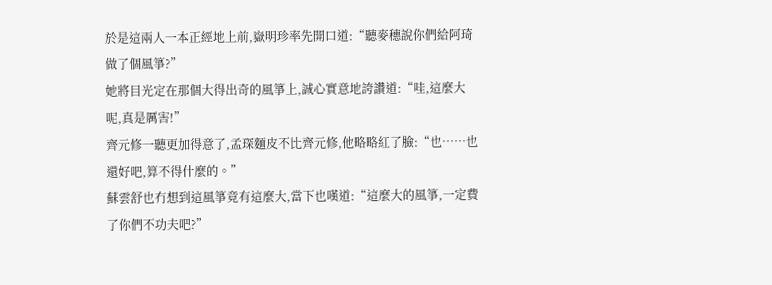於是這兩人一本正經地上前,嶽明珍率先開口道:“聽麥穗說你們給阿琦做了個風箏?”
她將目光定在那個大得出奇的風箏上,誠心實意地誇讚道:“哇,這麼大呢,真是厲害!”
齊元修一聽更加得意了,孟琛麵皮不比齊元修,他略略紅了臉:“也……也還好吧,算不得什麼的。”
蘇雲舒也冇想到這風箏竟有這麼大,當下也嘆道:“這麼大的風箏,一定費了你們不功夫吧?”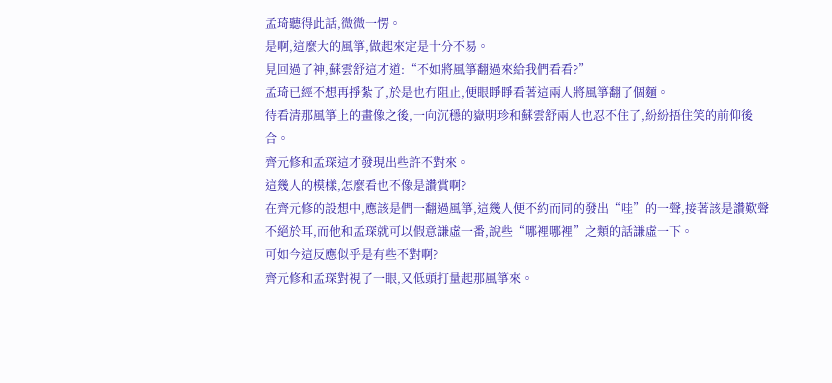孟琦聽得此話,微微一愣。
是啊,這麼大的風箏,做起來定是十分不易。
見回過了神,蘇雲舒這才道:“不如將風箏翻過來給我們看看?”
孟琦已經不想再掙紮了,於是也冇阻止,便眼睜睜看著這兩人將風箏翻了個麵。
待看清那風箏上的畫像之後,一向沉穩的嶽明珍和蘇雲舒兩人也忍不住了,紛紛捂住笑的前仰後合。
齊元修和孟琛這才發現出些許不對來。
這幾人的模樣,怎麼看也不像是讚賞啊?
在齊元修的設想中,應該是們一翻過風箏,這幾人便不約而同的發出“哇”的一聲,接著該是讚歎聲不絕於耳,而他和孟琛就可以假意謙虛一番,說些“哪裡哪裡”之類的話謙虛一下。
可如今這反應似乎是有些不對啊?
齊元修和孟琛對視了一眼,又低頭打量起那風箏來。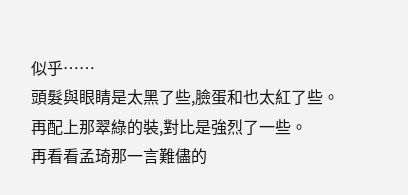似乎……
頭髮與眼睛是太黑了些,臉蛋和也太紅了些。
再配上那翠綠的裝,對比是強烈了一些。
再看看孟琦那一言難儘的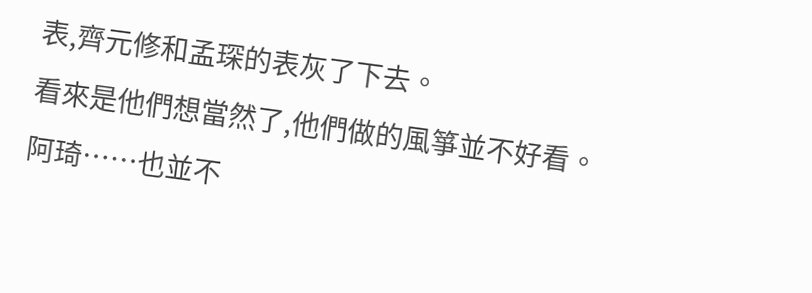表,齊元修和孟琛的表灰了下去。
看來是他們想當然了,他們做的風箏並不好看。
阿琦……也並不